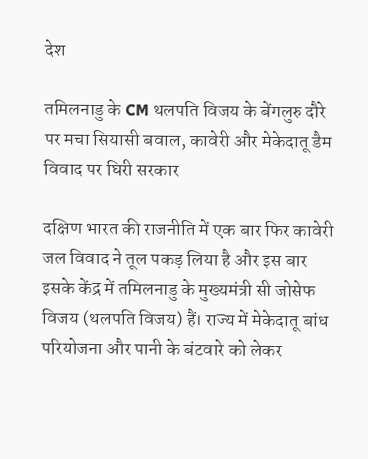देश

तमिलनाडु के CM थलपति विजय के बेंगलुरु दौरे पर मचा सियासी बवाल, कावेरी और मेकेदातू डैम विवाद पर घिरी सरकार

दक्षिण भारत की राजनीति में एक बार फिर कावेरी जल विवाद ने तूल पकड़ लिया है और इस बार इसके केंद्र में तमिलनाडु के मुख्यमंत्री सी जोसेफ विजय (थलपति विजय) हैं। राज्य में मेकेदातू बांध परियोजना और पानी के बंटवारे को लेकर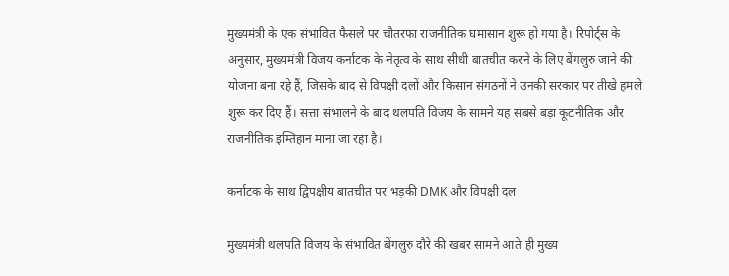मुख्यमंत्री के एक संभावित फैसले पर चौतरफा राजनीतिक घमासान शुरू हो गया है। रिपोर्ट्स के अनुसार, मुख्यमंत्री विजय कर्नाटक के नेतृत्व के साथ सीधी बातचीत करने के लिए बेंगलुरु जाने की योजना बना रहे हैं, जिसके बाद से विपक्षी दलों और किसान संगठनों ने उनकी सरकार पर तीखे हमले शुरू कर दिए हैं। सत्ता संभालने के बाद थलपति विजय के सामने यह सबसे बड़ा कूटनीतिक और राजनीतिक इम्तिहान माना जा रहा है।

कर्नाटक के साथ द्विपक्षीय बातचीत पर भड़की DMK और विपक्षी दल

मुख्यमंत्री थलपति विजय के संभावित बेंगलुरु दौरे की खबर सामने आते ही मुख्य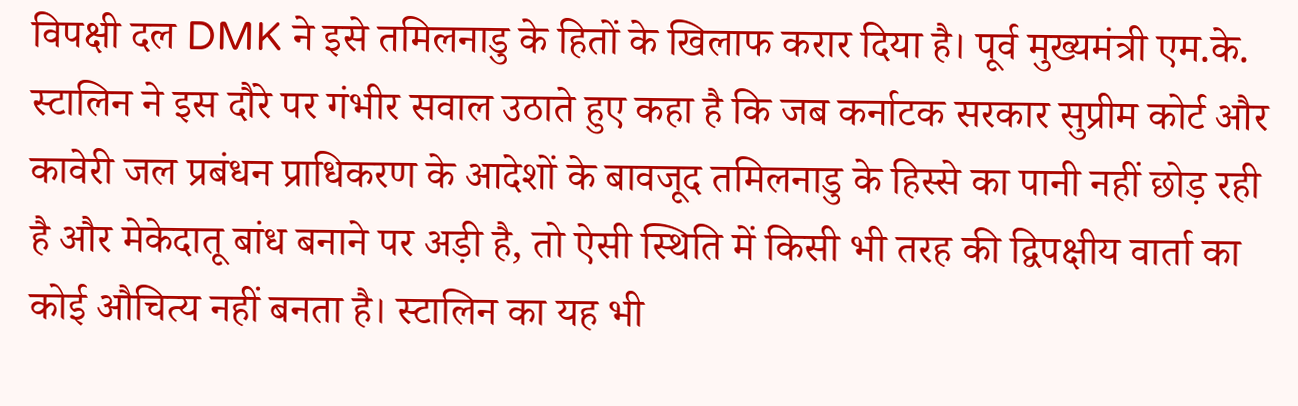विपक्षी दल DMK ने इसे तमिलनाडु के हितों के खिलाफ करार दिया है। पूर्व मुख्यमंत्री एम.के. स्टालिन ने इस दौरे पर गंभीर सवाल उठाते हुए कहा है कि जब कर्नाटक सरकार सुप्रीम कोर्ट और कावेरी जल प्रबंधन प्राधिकरण के आदेशों के बावजूद तमिलनाडु के हिस्से का पानी नहीं छोड़ रही है और मेकेदातू बांध बनाने पर अड़ी है, तो ऐसी स्थिति में किसी भी तरह की द्विपक्षीय वार्ता का कोई औचित्य नहीं बनता है। स्टालिन का यह भी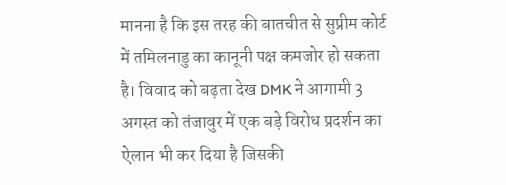मानना है कि इस तरह की बातचीत से सुप्रीम कोर्ट में तमिलनाडु का कानूनी पक्ष कमजोर हो सकता है। विवाद को बढ़ता देख DMK ने आगामी 3 अगस्त को तंजावुर में एक बड़े विरोध प्रदर्शन का ऐलान भी कर दिया है जिसकी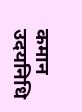कमान उदयनिधि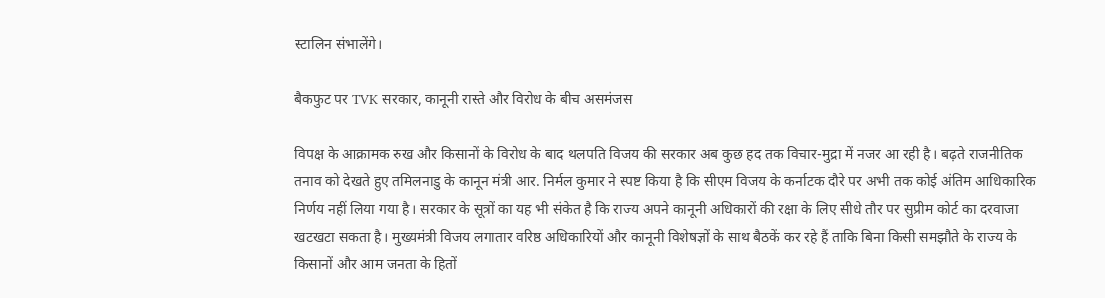स्टालिन संभालेंगे।

बैकफुट पर TVK सरकार, कानूनी रास्ते और विरोध के बीच असमंजस

विपक्ष के आक्रामक रुख और किसानों के विरोध के बाद थलपति विजय की सरकार अब कुछ हद तक विचार-मुद्रा में नजर आ रही है। बढ़ते राजनीतिक तनाव को देखते हुए तमिलनाडु के कानून मंत्री आर. निर्मल कुमार ने स्पष्ट किया है कि सीएम विजय के कर्नाटक दौरे पर अभी तक कोई अंतिम आधिकारिक निर्णय नहीं लिया गया है। सरकार के सूत्रों का यह भी संकेत है कि राज्य अपने कानूनी अधिकारों की रक्षा के लिए सीधे तौर पर सुप्रीम कोर्ट का दरवाजा खटखटा सकता है। मुख्यमंत्री विजय लगातार वरिष्ठ अधिकारियों और कानूनी विशेषज्ञों के साथ बैठकें कर रहे हैं ताकि बिना किसी समझौते के राज्य के किसानों और आम जनता के हितों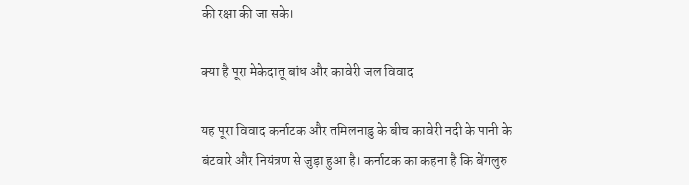की रक्षा की जा सके।

क्या है पूरा मेकेदातू बांध और कावेरी जल विवाद

यह पूरा विवाद कर्नाटक और तमिलनाडु के बीच कावेरी नदी के पानी के बंटवारे और नियंत्रण से जुड़ा हुआ है। कर्नाटक का कहना है कि बेंगलुरु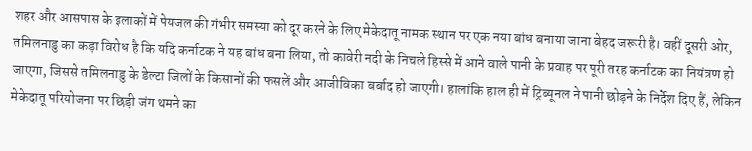शहर और आसपास के इलाकों में पेयजल की गंभीर समस्या को दूर करने के लिए मेकेदातू नामक स्थान पर एक नया बांध बनाया जाना बेहद जरूरी है। वहीं दूसरी ओर, तमिलनाडु का कड़ा विरोध है कि यदि कर्नाटक ने यह बांध बना लिया, तो कावेरी नदी के निचले हिस्से में आने वाले पानी के प्रवाह पर पूरी तरह कर्नाटक का नियंत्रण हो जाएगा, जिससे तमिलनाडु के डेल्टा जिलों के किसानों की फसलें और आजीविका बर्बाद हो जाएगी। हालांकि हाल ही में ट्रिब्यूनल ने पानी छोड़ने के निर्देश दिए हैं, लेकिन मेकेदातू परियोजना पर छिड़ी जंग थमने का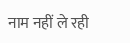नाम नहीं ले रही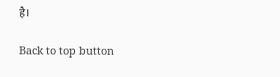है।

Back to top button